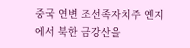중국 연변 조선족자치주 옌지에서 북한 금강산을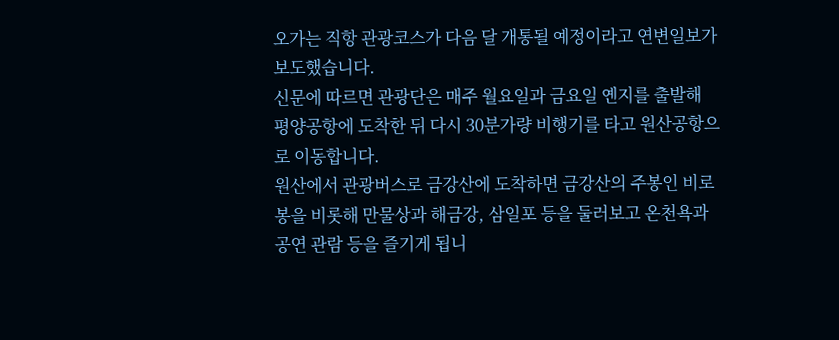오가는 직항 관광코스가 다음 달 개통될 예정이라고 연변일보가 보도했습니다.
신문에 따르면 관광단은 매주 월요일과 금요일 옌지를 출발해 평양공항에 도착한 뒤 다시 30분가량 비행기를 타고 원산공항으로 이동합니다.
원산에서 관광버스로 금강산에 도착하면 금강산의 주봉인 비로봉을 비롯해 만물상과 해금강, 삼일포 등을 둘러보고 온천욕과 공연 관람 등을 즐기게 됩니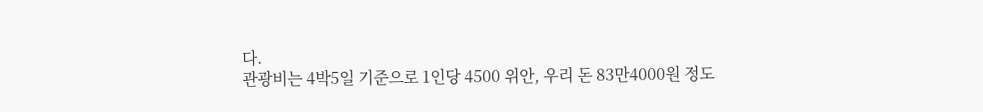다.
관광비는 4박5일 기준으로 1인당 4500 위안, 우리 돈 83만4000원 정도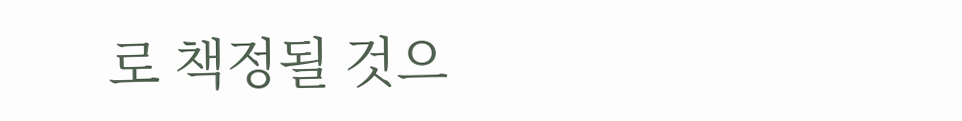로 책정될 것으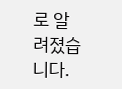로 알려졌습니다.